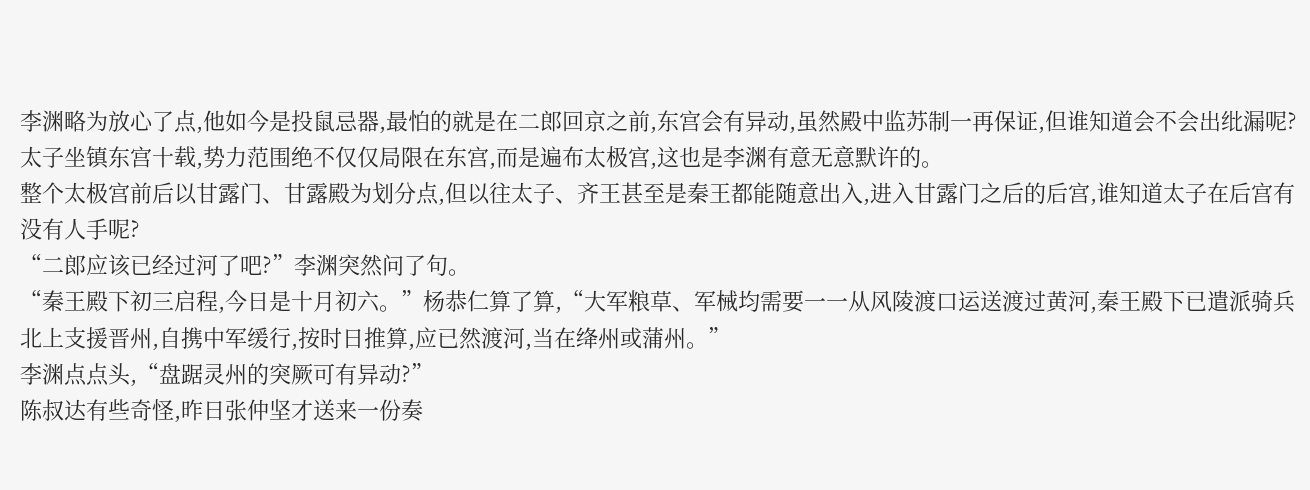李渊略为放心了点,他如今是投鼠忌器,最怕的就是在二郎回京之前,东宫会有异动,虽然殿中监苏制一再保证,但谁知道会不会出纰漏呢?
太子坐镇东宫十载,势力范围绝不仅仅局限在东宫,而是遍布太极宫,这也是李渊有意无意默许的。
整个太极宫前后以甘露门、甘露殿为划分点,但以往太子、齐王甚至是秦王都能随意出入,进入甘露门之后的后宫,谁知道太子在后宫有没有人手呢?
“二郎应该已经过河了吧?”李渊突然问了句。
“秦王殿下初三启程,今日是十月初六。”杨恭仁算了算,“大军粮草、军械均需要一一从风陵渡口运送渡过黄河,秦王殿下已遣派骑兵北上支援晋州,自携中军缓行,按时日推算,应已然渡河,当在绛州或蒲州。”
李渊点点头,“盘踞灵州的突厥可有异动?”
陈叔达有些奇怪,昨日张仲坚才送来一份奏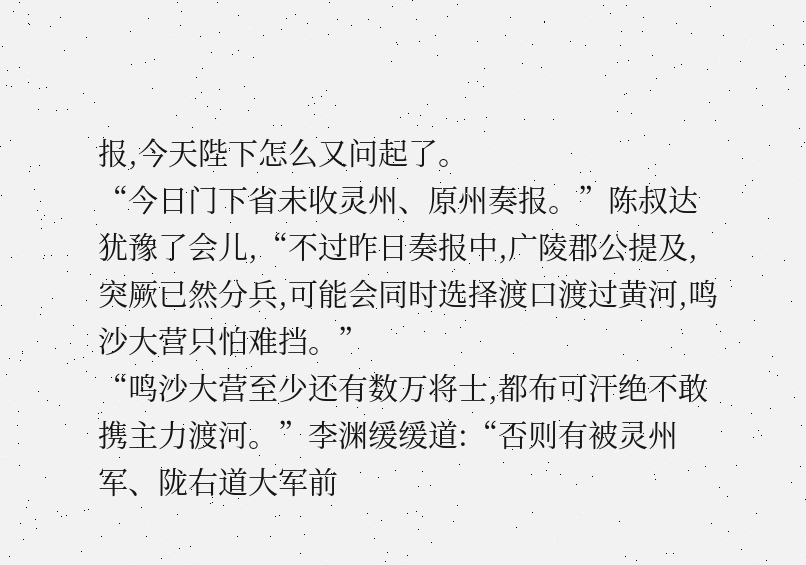报,今天陛下怎么又问起了。
“今日门下省未收灵州、原州奏报。”陈叔达犹豫了会儿,“不过昨日奏报中,广陵郡公提及,突厥已然分兵,可能会同时选择渡口渡过黄河,鸣沙大营只怕难挡。”
“鸣沙大营至少还有数万将士,都布可汗绝不敢携主力渡河。”李渊缓缓道:“否则有被灵州军、陇右道大军前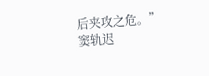后夹攻之危。”
窦轨迟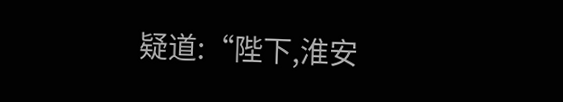疑道:“陛下,淮安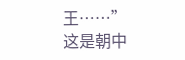王……”
这是朝中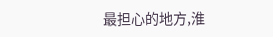最担心的地方,淮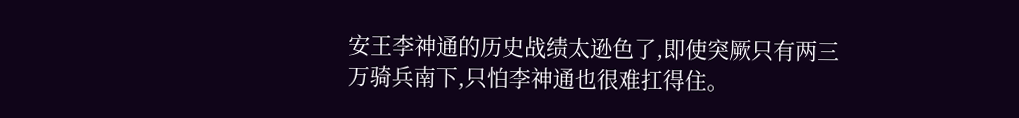安王李神通的历史战绩太逊色了,即使突厥只有两三万骑兵南下,只怕李神通也很难扛得住。